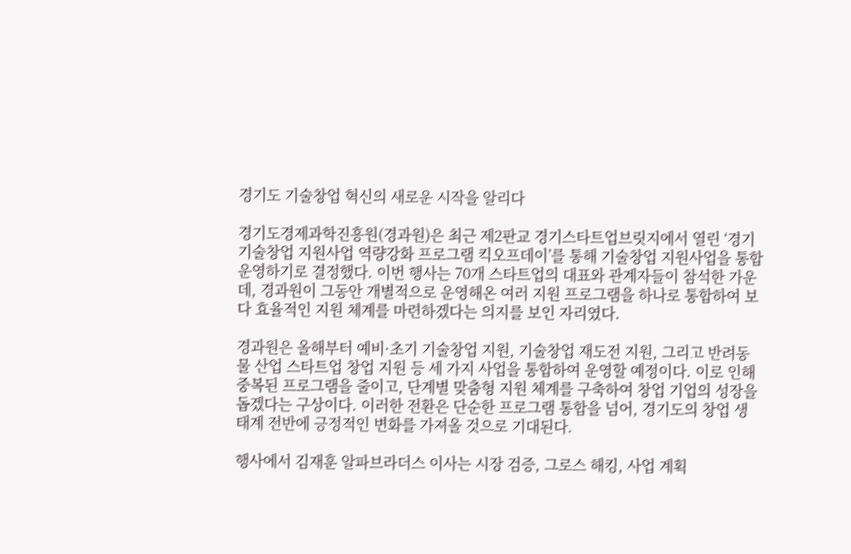경기도 기술창업 혁신의 새로운 시작을 알리다

경기도경제과학진흥원(경과원)은 최근 제2판교 경기스타트업브릿지에서 열린 ‘경기 기술창업 지원사업 역량강화 프로그램 킥오프데이’를 통해 기술창업 지원사업을 통합 운영하기로 결정했다. 이번 행사는 70개 스타트업의 대표와 관계자들이 참석한 가운데, 경과원이 그동안 개별적으로 운영해온 여러 지원 프로그램을 하나로 통합하여 보다 효율적인 지원 체계를 마련하겠다는 의지를 보인 자리였다.

경과원은 올해부터 예비·초기 기술창업 지원, 기술창업 재도전 지원, 그리고 반려동물 산업 스타트업 창업 지원 등 세 가지 사업을 통합하여 운영할 예정이다. 이로 인해 중복된 프로그램을 줄이고, 단계별 맞춤형 지원 체계를 구축하여 창업 기업의 성장을 돕겠다는 구상이다. 이러한 전환은 단순한 프로그램 통합을 넘어, 경기도의 창업 생태계 전반에 긍정적인 변화를 가져올 것으로 기대된다.

행사에서 김재훈 알파브라더스 이사는 시장 검증, 그로스 해킹, 사업 계획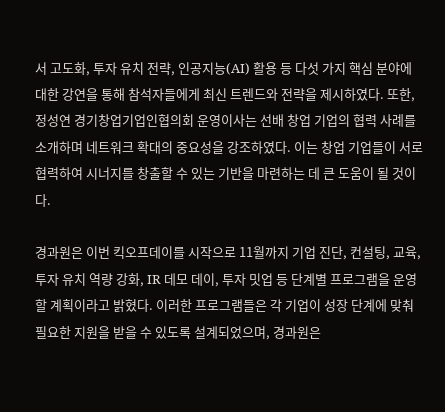서 고도화, 투자 유치 전략, 인공지능(AI) 활용 등 다섯 가지 핵심 분야에 대한 강연을 통해 참석자들에게 최신 트렌드와 전략을 제시하였다. 또한, 정성연 경기창업기업인협의회 운영이사는 선배 창업 기업의 협력 사례를 소개하며 네트워크 확대의 중요성을 강조하였다. 이는 창업 기업들이 서로 협력하여 시너지를 창출할 수 있는 기반을 마련하는 데 큰 도움이 될 것이다.

경과원은 이번 킥오프데이를 시작으로 11월까지 기업 진단, 컨설팅, 교육, 투자 유치 역량 강화, IR 데모 데이, 투자 밋업 등 단계별 프로그램을 운영할 계획이라고 밝혔다. 이러한 프로그램들은 각 기업이 성장 단계에 맞춰 필요한 지원을 받을 수 있도록 설계되었으며, 경과원은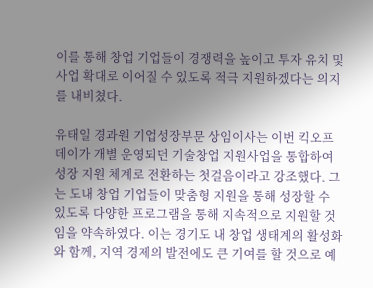이를 통해 창업 기업들이 경쟁력을 높이고 투자 유치 및 사업 확대로 이어질 수 있도록 적극 지원하겠다는 의지를 내비쳤다.

유태일 경과원 기업성장부문 상임이사는 이번 킥오프데이가 개별 운영되던 기술창업 지원사업을 통합하여 성장 지원 체계로 전환하는 첫걸음이라고 강조했다. 그는 도내 창업 기업들이 맞춤형 지원을 통해 성장할 수 있도록 다양한 프로그램을 통해 지속적으로 지원할 것임을 약속하였다. 이는 경기도 내 창업 생태계의 활성화와 함께, 지역 경제의 발전에도 큰 기여를 할 것으로 예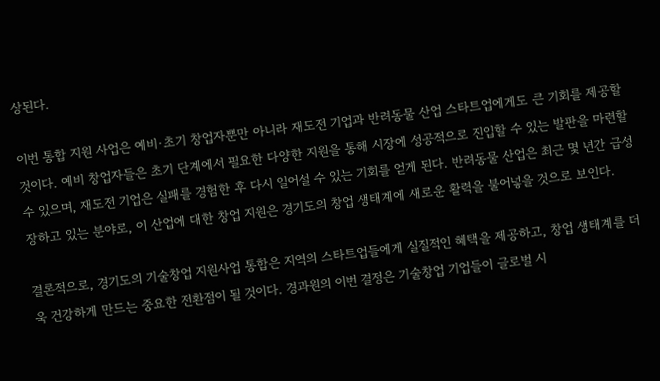상된다.

이번 통합 지원 사업은 예비·초기 창업자뿐만 아니라 재도전 기업과 반려동물 산업 스타트업에게도 큰 기회를 제공할 것이다. 예비 창업자들은 초기 단계에서 필요한 다양한 지원을 통해 시장에 성공적으로 진입할 수 있는 발판을 마련할 수 있으며, 재도전 기업은 실패를 경험한 후 다시 일어설 수 있는 기회를 얻게 된다. 반려동물 산업은 최근 몇 년간 급성장하고 있는 분야로, 이 산업에 대한 창업 지원은 경기도의 창업 생태계에 새로운 활력을 불어넣을 것으로 보인다.

결론적으로, 경기도의 기술창업 지원사업 통합은 지역의 스타트업들에게 실질적인 혜택을 제공하고, 창업 생태계를 더욱 건강하게 만드는 중요한 전환점이 될 것이다. 경과원의 이번 결정은 기술창업 기업들이 글로벌 시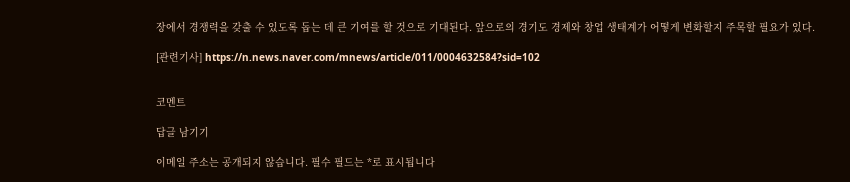장에서 경쟁력을 갖출 수 있도록 돕는 데 큰 기여를 할 것으로 기대된다. 앞으로의 경기도 경제와 창업 생태계가 어떻게 변화할지 주목할 필요가 있다.

[관련기사] https://n.news.naver.com/mnews/article/011/0004632584?sid=102


코멘트

답글 남기기

이메일 주소는 공개되지 않습니다. 필수 필드는 *로 표시됩니다